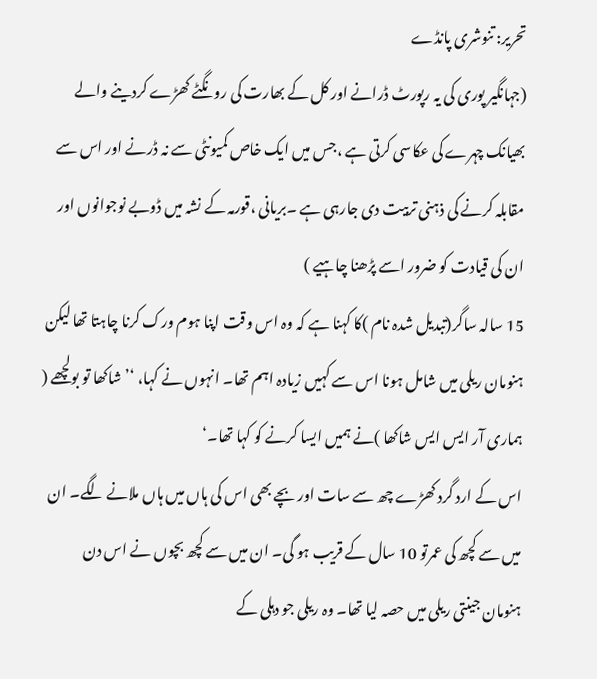تحریر: تنوشری پانڈے
(جہانگیر پوری کی یہ رپورٹ ڈرانے اور کل کے بھارت کی رونگٹے کھڑے کردینے والے بھیانک چہرے کی عکاسی کرتی ہے ،جس میں ایک خاص کمیونٹی سے نہ ڈرنے اور اس سے مقابلہ کرنے کی ذہنی تربیت دی جارہی ہے ۔بریانی ،قورمہ کے نشہ میں ڈوبے نوجوانوں اور ان کی قیادت کو ضرور اسے پڑھنا چاہیے )
15 سالہ ساگر(تبدیل شدہ نام )کا کہنا ہے کہ وہ اس وقت اپنا ہوم ورک کرنا چاہتا تھا لیکن ہنومان ریلی میں شامل ہونا اس سے کہیں زیادہ اہم تھا۔ انہوں نے کہا، ‘’شاکھا تو بولچھے ( ہماری آر ایس ایس شاکھا )نے ہمیں ایسا کرنے کو کہا تھا۔‘
اس کے ارد گرد کھڑے چھ سے سات اور بچے بھی اس کی ہاں میں ہاں ملانے لگے۔ ان میں سے کچھ کی عمرتو 10 سال کے قریب ہو گی۔ ان میں سے کچھ بچوں نے اس دن ہنومان جینتی ریلی میں حصہ لیا تھا۔ وہ ریلی جو دہلی کے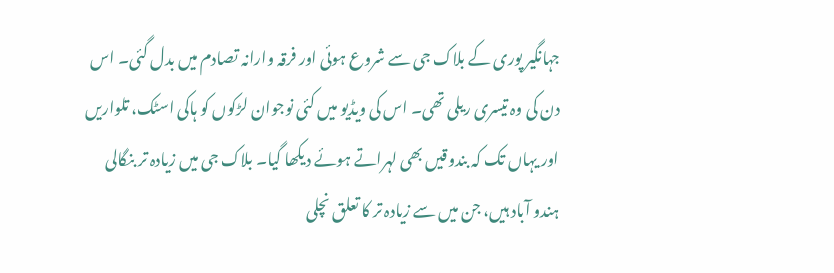جہانگیر پوری کے بلاک جی سے شروع ہوئی اور فرقہ وارانہ تصادم میں بدل گئی۔ اس دن کی وہ تیسری ریلی تھی۔ اس کی ویڈیو میں کئی نوجوان لڑکوں کو ہاکی اسٹک، تلواریں اور یہاں تک کہ بندوقیں بھی لہراتے ہوئے دیکھا گیا۔ بلاک جی میں زیادہ تر بنگالی ہندو آباد ہیں، جن میں سے زیادہ تر کا تعلق نچلی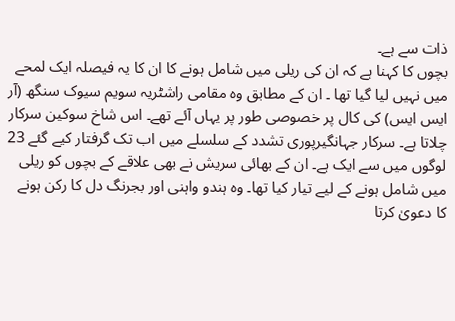ذات سے ہے۔
بچوں کا کہنا ہے کہ ان کی ریلی میں شامل ہونے کا ان کا یہ فیصلہ ایک لمحے میں نہیں لیا گیا تھا ۔ ان کے مطابق وہ مقامی راشٹریہ سویم سیوک سنگھ (آر ایس ایس) کی کال پر خصوصی طور پر یہاں آئے تھے۔ اس شاخ سوکین سرکار چلاتا ہے۔ سرکار جہانگیرپوری تشدد کے سلسلے میں اب تک گرفتار کیے گئے 23 لوگوں میں سے ایک ہے۔ ان کے بھائی سریش نے بھی علاقے کے بچوں کو ریلی میں شامل ہونے کے لیے تیار کیا تھا۔ وہ ہندو واہنی اور بجرنگ دل کا رکن ہونے کا دعویٰ کرتا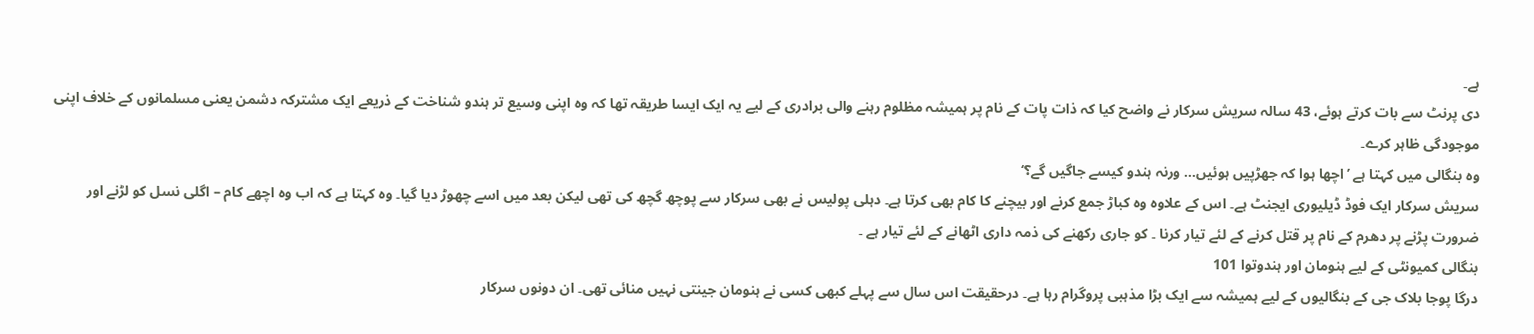ہے۔
دی پرنٹ سے بات کرتے ہوئے، 43 سالہ سریش سرکار نے واضح کیا کہ ذات پات کے نام پر ہمیشہ مظلوم رہنے والی برادری کے لیے یہ ایک ایسا طریقہ تھا کہ وہ اپنی وسیع تر ہندو شناخت کے ذریعے ایک مشترکہ دشمن یعنی مسلمانوں کے خلاف اپنی موجودگی ظاہر کرے۔
وہ بنگالی میں کہتا ہے ’اچھا ہوا کہ جھڑپیں ہوئیں… ورنہ ہندو کیسے جاگیں گے؟‘
سریش سرکار ایک فوڈ ڈیلیوری ایجنٹ ہے۔ اس کے علاوہ وہ کباڑ جمع کرنے اور بیچنے کا کام بھی کرتا ہے۔ دہلی پولیس نے بھی سرکار سے پوچھ گچھ کی تھی لیکن بعد میں اسے چھوڑ دیا گیا۔ وہ کہتا ہے کہ اب وہ اچھے کام – اگلی نسل کو لڑنے اور ضرورت پڑنے پر دھرم کے نام پر قتل کرنے کے لئے تیار کرنا ۔ کو جاری رکھنے کی ذمہ داری اٹھانے کے لئے تیار ہے ۔
بنگالی کمیونٹی کے لیے ہنومان اور ہندوتوا 101
درگا پوجا بلاک جی کے بنگالیوں کے لیے ہمیشہ سے ایک بڑا مذہبی پروگرام رہا ہے۔ درحقیقت اس سال سے پہلے کبھی کسی نے ہنومان جینتی نہیں منائی تھی۔ ان دونوں سرکار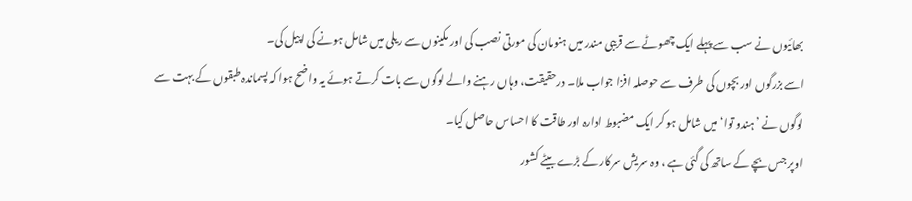بھائیوں نے سب سے پہلے ایک چھوٹے سے قریبی مندر میں ہنومان کی مورتی نصب کی اور مکینوں سے ریلی میں شامل ہونے کی اپیل کی۔
اسے بزرگوں اور بچوں کی طرف سے حوصلہ افزا جواب ملا۔ درحقیقت، وہاں رہنے والے لوگوں سے بات کرتے ہوئے یہ واضح ہوا کہ پسماندہ طبقوں کے بہت سے لوگوں نے ’ہندو توا‘ میں شامل ہو کر ایک مضبوط ادارہ اور طاقت کا احساس حاصل کیا۔
اوپر جس بچے کے ساتھ کی گئی ہے ، وہ سریش سرکار کے بڑے بیٹے کشور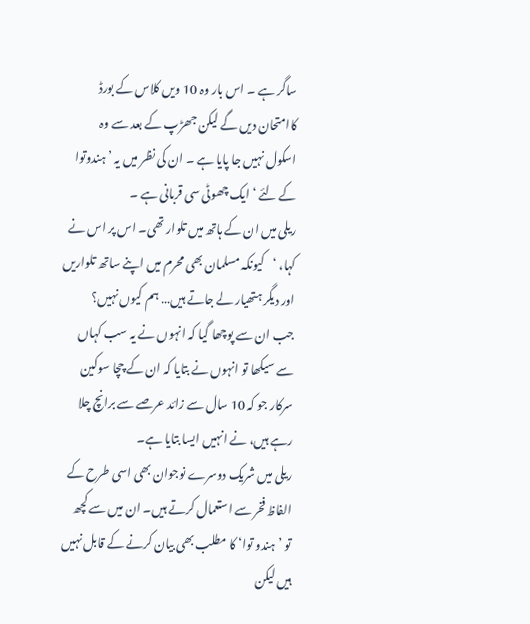ساگر ہے ۔ اس بار وہ 10 ویں کلاس کے بورڈ کاامتحان دیں گے لیکن جھڑپ کے بعد سے وہ اسکول نہیں جا پایا ہے ۔ ان کی نظر میں یہ ’ ہندوتوا کے لئے ‘ ایک چھوٹی سی قربانی ہے ۔
ریلی میں ان کے ہاتھ میں تلوار تھی۔ اس پر اس نے کہا، ‘کیونکہ مسلمان بھی محرم میں اپنے ساتھ تلواریں اور دیگر ہتھیار لے جاتے ہیں… ہم کیوں نہیں؟
جب ان سے پوچھا گیا کہ انہوں نے یہ سب کہاں سے سیکھا تو انہوں نے بتایا کہ ان کے چچا سوکین سرکار جو کہ 10 سال سے زائد عرصے سے برانچ چلا رہے ہیں، نے انہیں ایسا بتایا ہے۔
ریلی میں شریک دوسرے نوجوان بھی اسی طرح کے الفاظ فخر سے استعمال کرتے ہیں۔ ان میں سے کچھ تو ’ہندو توا‘ کا مطلب بھی بیان کرنے کے قابل نہیں ہیں لیکن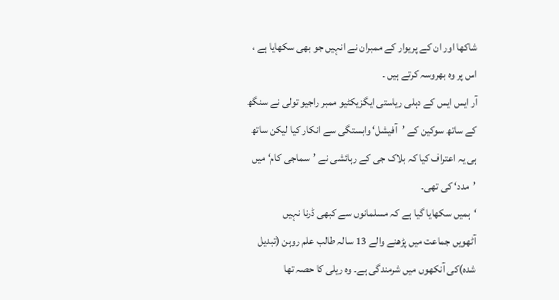شاکھا اور ان کے پریوار کے ممبران نے انہیں جو بھی سکھایا ہے ، اس پر وہ بھروسہ کرتے ہیں ۔
آر ایس ایس کے دہلی ریاستی ایگزیکٹیو ممبر راجیو تولی نے سنگھ کے ساتھ سوکین کے ’آفیشل‘ وابستگی سے انکار کیا لیکن ساتھ ہی یہ اعتراف کیا کہ بلاک جی کے رہائشی نے ’سماجی کام‘ میں ’مدد‘ کی تھی۔
‘ہمیں سکھایا گیا ہے کہ مسلمانوں سے کبھی ڈرنا نہیں
آٹھویں جماعت میں پڑھنے والے 13 سالہ طالب علم روہن (تبدیل شدہ)کی آنکھوں میں شرمندگی ہے۔ وہ ریلی کا حصہ تھا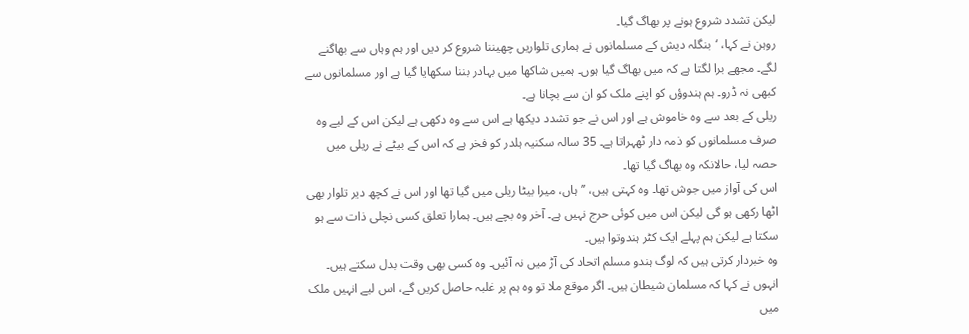لیکن تشدد شروع ہونے پر بھاگ گیا۔
روہن نے کہا، ‘بنگلہ دیش کے مسلمانوں نے ہماری تلواریں چھیننا شروع کر دیں اور ہم وہاں سے بھاگنے لگے۔ مجھے برا لگتا ہے کہ میں بھاگ گیا ہوں۔ ہمیں شاکھا میں بہادر بننا سکھایا گیا ہے اور مسلمانوں سے کبھی نہ ڈرو۔ ہم ہندوؤں کو اپنے ملک کو ان سے بچانا ہے۔
ریلی کے بعد سے وہ خاموش ہے اور اس نے جو تشدد دیکھا ہے اس سے وہ دکھی ہے لیکن اس کے لیے وہ صرف مسلمانوں کو ذمہ دار ٹھہراتا ہے۔ 35 سالہ سکنیہ ہلدر کو فخر ہے کہ اس کے بیٹے نے ریلی میں حصہ لیا، حالانکہ وہ بھاگ گیا تھا۔
اس کی آواز میں جوش تھا۔ وہ کہتی ہیں، ’’ہاں، میرا بیٹا ریلی میں گیا تھا اور اس نے کچھ دیر تلوار بھی اٹھا رکھی ہو گی لیکن اس میں کوئی حرج نہیں ہے۔ آخر وہ بچے ہیں۔ ہمارا تعلق کسی نچلی ذات سے ہو سکتا ہے لیکن ہم پہلے ایک کٹر ہندوتوا ہیں۔
وہ خبردار کرتی ہیں کہ لوگ ہندو مسلم اتحاد کی آڑ میں نہ آئیں۔ وہ کسی بھی وقت بدل سکتے ہیں۔ انہوں نے کہا کہ مسلمان شیطان ہیں۔ اگر موقع ملا تو وہ ہم پر غلبہ حاصل کریں گے، اس لیے انہیں ملک میں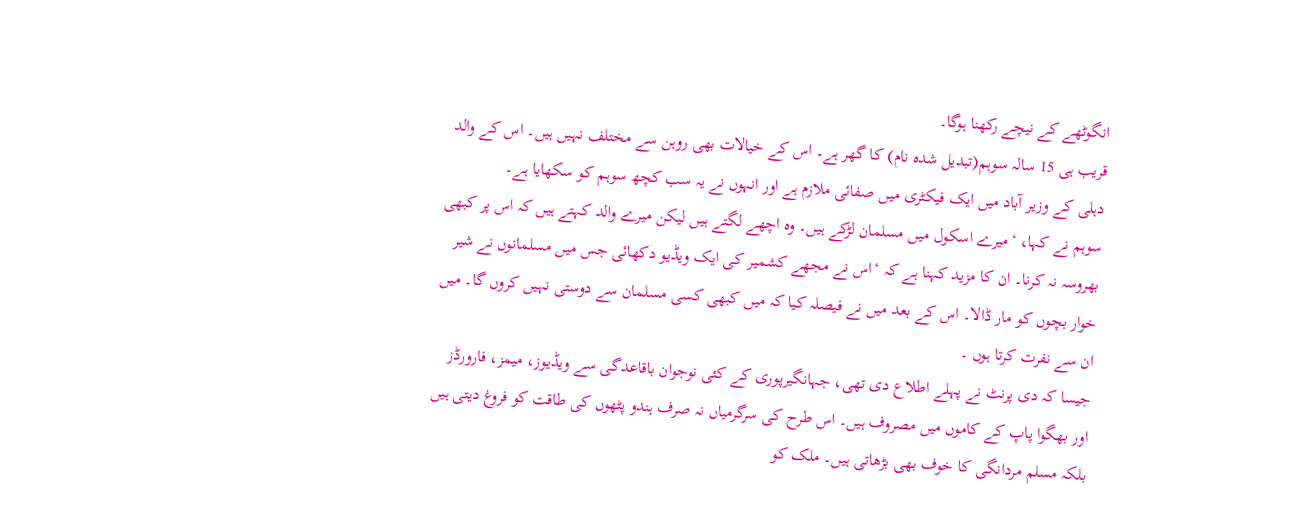انگوٹھے کے نیچے رکھنا ہوگا۔
قریب ہی 15 سالہ سوہم(تبدیل شدہ نام) کا گھر ہے۔ اس کے خیالات بھی روہن سے مختلف نہیں ہیں۔ اس کے والد دہلی کے وزیر آباد میں ایک فیکٹری میں صفائی ملازم ہے اور انہوں نے یہ سب کچھ سوہم کو سکھایا ہے۔
سوہم نے کہا، ‘میرے اسکول میں مسلمان لڑکے ہیں۔ وہ اچھے لگتے ہیں لیکن میرے والد کہتے ہیں کہ اس پر کبھی بھروسہ نہ کرنا۔ ان کا مزید کہنا ہے کہ ‘اس نے مجھے کشمیر کی ایک ویڈیو دکھائی جس میں مسلمانوں نے شیر خوار بچوں کو مار ڈالا۔ اس کے بعد میں نے فیصلہ کیا کہ میں کبھی کسی مسلمان سے دوستی نہیں کروں گا۔ میں ان سے نفرت کرتا ہوں ۔
جیسا کہ دی پرنٹ نے پہلے اطلاع دی تھی، جہانگیرپوری کے کئی نوجوان باقاعدگی سے ویڈیوز، میمز، فارورڈز اور بھگوا پاپ کے کاموں میں مصروف ہیں۔ اس طرح کی سرگرمیاں نہ صرف ہندو پٹھوں کی طاقت کو فروغ دیتی ہیں بلکہ مسلم مردانگی کا خوف بھی بڑھاتی ہیں۔ ملک کو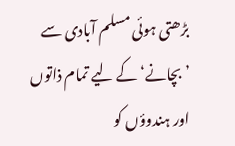بڑھتی ہوئی مسلم آبادی سے ’بچانے‘ کے لیے تمام ذاتوں اور ہندوؤں کو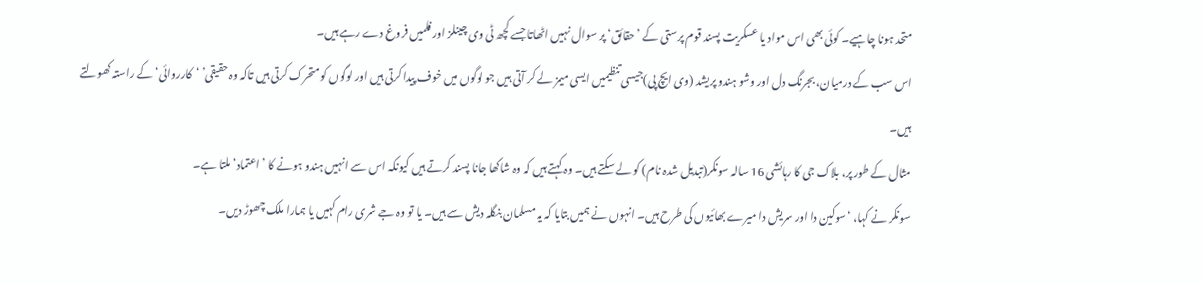متحد ہونا چاہیے۔ کوئی بھی اس مواد یا عسکریت پسند قوم پرستی کے ’حقائق‘ پر سوال نہیں اٹھاتا جسے کچھ ٹی وی چینلز اور فلمیں فروغ دے رہے ہیں۔
اس سب کے درمیان، بجرنگ دل اور وشو ہندو پریشد (وی ایچ پی)جیسی تنظیمیں ایسی میمز لے کر آتی ہیں جو لوگوں میں خوف پیدا کرتی ہیں اور لوگوں کو متحرک کرتی ہیں تاکہ وہ حقیقی’ ‘کارروائی‘ کے راستہ کھولتے ہیں۔
مثال کے طور پر، بلاک جی کا رہائشی 16 سالہ سونکر(تبدیل شدہ نام) کو لے سکتے ہیں۔ وہ کہتے ہیں کہ وہ شاکھا جانا پسند کرتے ہیں کیونکہ اس سے انہیں ہندو ہونے کا ’اعتماد‘ ملتا ہے۔
سونکر نے کہا، ‘سوکین دا اور سریش دا میرے بھائیوں کی طرح ہیں۔ انہوں نے ہمیں بتایا کہ یہ مسلمان بنگلہ دیش سے ہیں۔ یا تو وہ جے شری رام کہیں یا ہمارا ملک چھوڑ دیں۔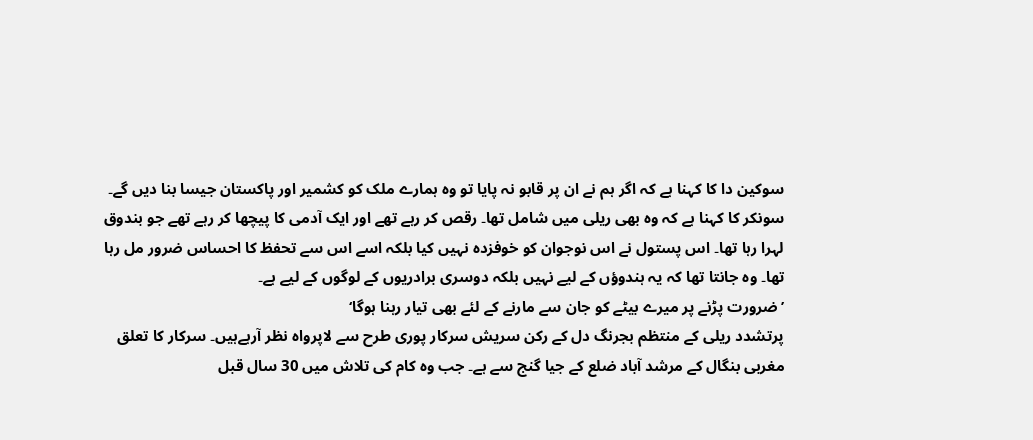سوکین دا کا کہنا ہے کہ اگر ہم نے ان پر قابو نہ پایا تو وہ ہمارے ملک کو کشمیر اور پاکستان جیسا بنا دیں گے۔
سونکر کا کہنا ہے کہ وہ بھی ریلی میں شامل تھا۔ رقص کر رہے تھے اور ایک آدمی کا پیچھا کر رہے تھے جو بندوق لہرا رہا تھا۔ اس پستول نے اس نوجوان کو خوفزدہ نہیں کیا بلکہ اسے اس سے تحفظ کا احساس ضرور مل رہا تھا۔ وہ جانتا تھا کہ یہ ہندوؤں کے لیے نہیں بلکہ دوسری برادریوں کے لوگوں کے لیے ہے۔
’ضرورت پڑنے پر میرے بیٹے کو جان سے مارنے کے لئے بھی تیار رہنا ہوگا‘
پرتشدد ریلی کے منتظم بجرنگ دل کے رکن سریش سرکار پوری طرح سے لاپرواہ نظر آرہےہیں۔ سرکار کا تعلق مغربی بنگال کے مرشد آباد ضلع کے جیا گنج سے ہے۔ جب وہ کام کی تلاش میں 30 سال قبل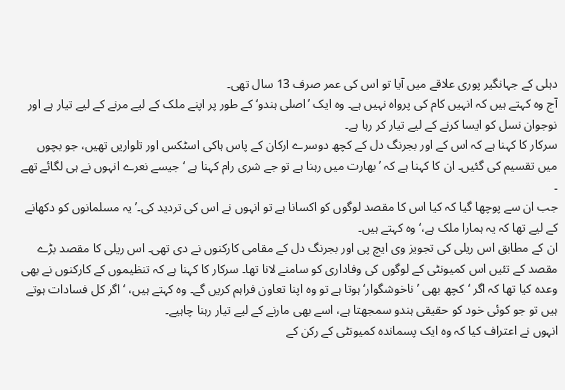دہلی کے جہانگیر پوری علاقے میں آیا تو اس کی عمر صرف 13 سال تھی۔
آج وہ کہتے ہیں کہ انہیں کام کی پرواہ نہیں ہے۔ وہ ایک ’اصلی ہندو‘ کے طور پر اپنے ملک کے لیے مرنے کے لیے تیار ہے اور نوجوان نسل کو ایسا کرنے کے لیے تیار کر رہا ہے۔
سرکار کا کہنا ہے کہ اس کے اور بجرنگ دل کے کچھ دوسرے ارکان کے پاس ہاکی اسٹکس اور تلواریں تھیں، جو بچوں میں تقسیم کی گئیں۔ ان کا کہنا ہے کہ ’بھارت میں رہنا ہے تو جے شری رام کہنا ہے ‘ جیسے نعرے انہوں نے ہی لگائے تھے ۔
جب ان سے پوچھا گیا کہ کیا اس کا مقصد لوگوں کو اکسانا ہے تو انہوں نے اس کی تردید کی۔’یہ مسلمانوں کو دکھانے کے لیے تھا کہ یہ ہمارا ملک ہے،‘وہ کہتے ہیں۔
ان کے مطابق اس ریلی کی تجویز وی ایچ پی اور بجرنگ دل کے مقامی کارکنوں نے دی تھی۔ اس ریلی کا مقصد بڑے مقصد کے تئیں اس کمیونٹی کے لوگوں کی وفاداری کو سامنے لانا تھا۔ سرکار کا کہنا ہے کہ تنظیموں کے کارکنوں نے بھی وعدہ کیا تھا کہ اگر ‘کچھ بھی ’ناخوشگوار‘ ہوتا ہے تو وہ اپنا تعاون فراہم کریں گے۔ وہ کہتے ہیں، ‘اگر کل فسادات ہوتے ہیں تو جو کوئی خود کو حقیقی ہندو سمجھتا ہے، اسے بھی مارنے کے لیے تیار رہنا چاہیے۔
انہوں نے اعتراف کیا کہ وہ ایک پسماندہ کمیونٹی کے رکن کے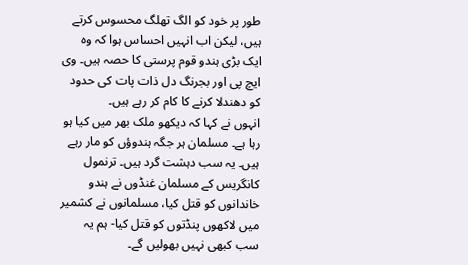طور پر خود کو الگ تھلگ محسوس کرتے ہیں، لیکن اب انہیں احساس ہوا کہ وہ ایک بڑی ہندو قوم پرستی کا حصہ ہیں۔ وی ایچ پی اور بجرنگ دل ذات پات کی حدود کو دھندلا کرنے کا کام کر رہے ہیں۔
انہوں نے کہا کہ دیکھو ملک بھر میں کیا ہو رہا ہے۔ مسلمان ہر جگہ ہندوؤں کو مار رہے ہیں۔ یہ سب دہشت گرد ہیں۔ ترنمول کانگریس کے مسلمان غنڈوں نے ہندو خاندانوں کو قتل کیا، مسلمانوں نے کشمیر میں لاکھوں پنڈتوں کو قتل کیا- ہم یہ سب کبھی نہیں بھولیں گے۔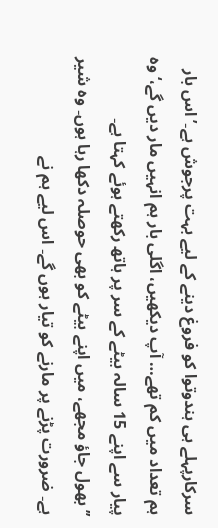سرکارپہلے ہی ہندوتوا کو فروغ دینے کے لیے بہت پرجوش ہے۔’ اس بار ہم تعداد میں کم تھے… آپ دیکھیں، اگلی بار ہم انہیں مار دیں گے،‘ وہ پیار سے اپنے 15 سالہ بیٹے کے سر پر ہاتھ رکھتے ہوئے کہتا ہے۔
’’بھول جاؤ مجھے، میں اپنے بیٹے کو بھی حوصلہ دکھا رہا ہوں۔ وہ شیر ہے۔ ضرورت پڑنے پر مارنے کو تیار ہوں گے۔ اس لیے ہم نے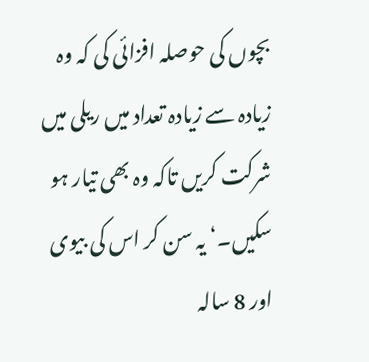بچوں کی حوصلہ افزائی کی کہ وہ زیادہ سے زیادہ تعداد میں ریلی میں شرکت کریں تاکہ وہ بھی تیار ہو سکیں۔‘ یہ سن کر اس کی بیوی اور 8 سالہ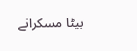بیٹا مسکرانے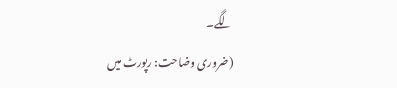لگے۔
(ضروری وضاحت: رپورٹ میں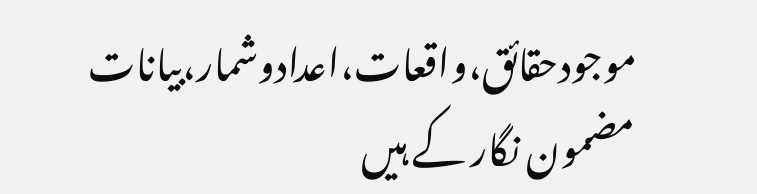موجودحقائق،واقعات،اعدادوشمار،بیانات مضمون نگار کے ہیں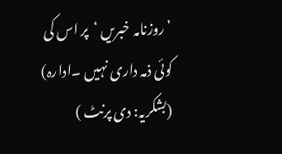’روزنامہ خبریں ‘پر اس کی کوئی ذمہ داری نہیں ۔ادارہ)
(بشکریہ: دی پرنٹ )